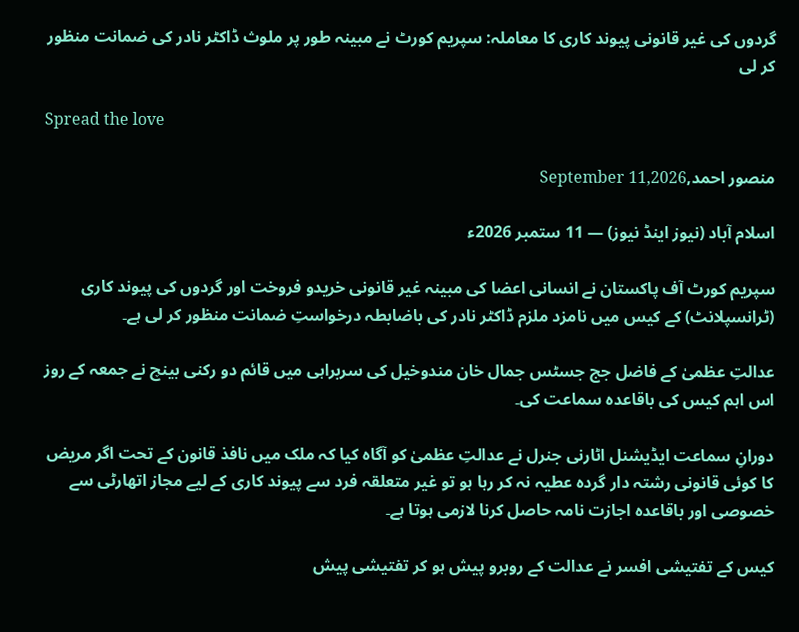گردوں کی غیر قانونی پیوند کاری کا معاملہ: سپریم کورٹ نے مبینہ طور پر ملوث ڈاکٹر نادر کی ضمانت منظور کر لی

Spread the love

منصور احمد,September 11,2026

اسلام آباد (نیوز اینڈ نیوز) — 11 ستمبر 2026ء

سپریم کورٹ آف پاکستان نے انسانی اعضا کی مبینہ غیر قانونی خریدو فروخت اور گردوں کی پیوند کاری (ٹرانسپلانٹ) کے کیس میں نامزد ملزم ڈاکٹر نادر کی باضابطہ درخواستِ ضمانت منظور کر لی ہے۔

عدالتِ عظمیٰ کے فاضل جج جسٹس جمال خان مندوخیل کی سربراہی میں قائم دو رکنی بینچ نے جمعہ کے روز اس اہم کیس کی باقاعدہ سماعت کی۔

دورانِ سماعت ایڈیشنل اٹارنی جنرل نے عدالتِ عظمیٰ کو آگاہ کیا کہ ملک میں نافذ قانون کے تحت اگر مریض کا کوئی قانونی رشتہ دار گردہ عطیہ نہ کر رہا ہو تو غیر متعلقہ فرد سے پیوند کاری کے لیے مجاز اتھارٹی سے خصوصی اور باقاعدہ اجازت نامہ حاصل کرنا لازمی ہوتا ہے۔

کیس کے تفتیشی افسر نے عدالت کے روبرو پیش ہو کر تفتیشی پیش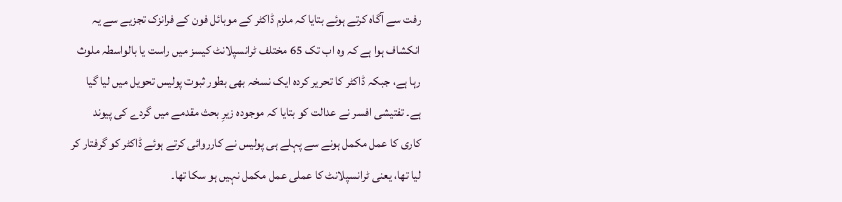رفت سے آگاہ کرتے ہوئے بتایا کہ ملزم ڈاکٹر کے موبائل فون کے فرانزک تجزیے سے یہ انکشاف ہوا ہے کہ وہ اب تک 65 مختلف ٹرانسپلانٹ کیسز میں راست یا بالواسطہ ملوث رہا ہے، جبکہ ڈاکٹر کا تحریر کردہ ایک نسخہ بھی بطور ثبوت پولیس تحویل میں لیا گیا ہے۔ تفتیشی افسر نے عدالت کو بتایا کہ موجودہ زیرِ بحث مقدمے میں گردے کی پیوند کاری کا عمل مکمل ہونے سے پہلے ہی پولیس نے کارروائی کرتے ہوئے ڈاکٹر کو گرفتار کر لیا تھا، یعنی ٹرانسپلانٹ کا عملی عمل مکمل نہیں ہو سکا تھا۔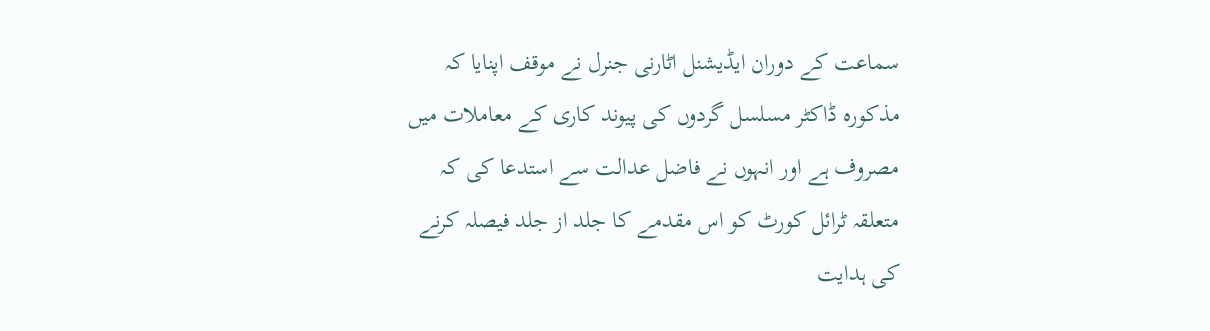سماعت کے دوران ایڈیشنل اٹارنی جنرل نے موقف اپنایا کہ مذکورہ ڈاکٹر مسلسل گردوں کی پیوند کاری کے معاملات میں مصروف ہے اور انہوں نے فاضل عدالت سے استدعا کی کہ متعلقہ ٹرائل کورٹ کو اس مقدمے کا جلد از جلد فیصلہ کرنے کی ہدایت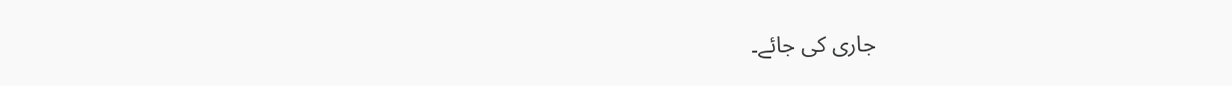جاری کی جائے۔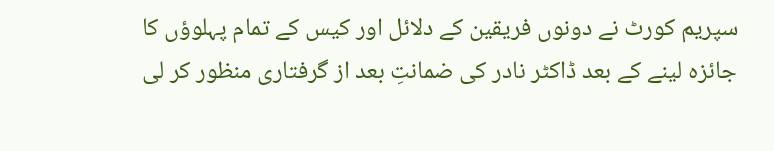سپریم کورٹ نے دونوں فریقین کے دلائل اور کیس کے تمام پہلوؤں کا جائزہ لینے کے بعد ڈاکٹر نادر کی ضمانتِ بعد از گرفتاری منظور کر لی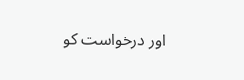اور درخواست کو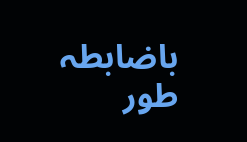باضابطہ طور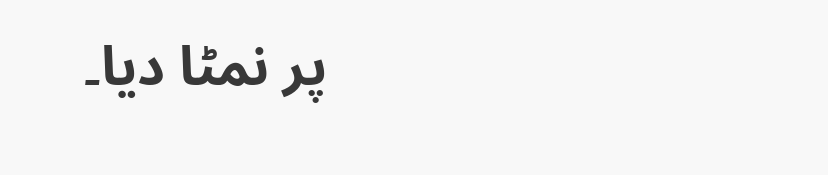پر نمٹا دیا۔